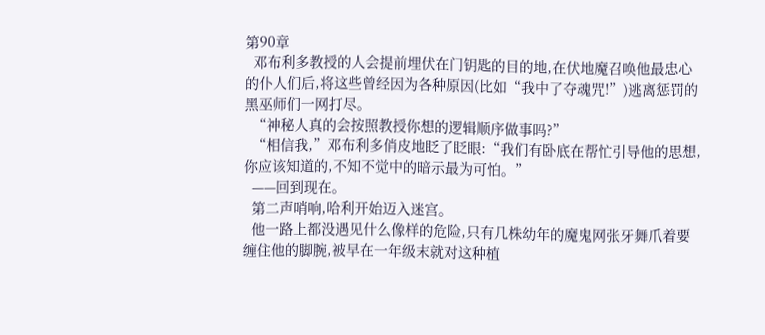第90章
  邓布利多教授的人会提前埋伏在门钥匙的目的地,在伏地魔召唤他最忠心的仆人们后,将这些曾经因为各种原因(比如“我中了夺魂咒!”)逃离惩罚的黑巫师们一网打尽。
  “神秘人真的会按照教授你想的逻辑顺序做事吗?”
  “相信我,”邓布利多俏皮地眨了眨眼:“我们有卧底在帮忙引导他的思想,你应该知道的,不知不觉中的暗示最为可怕。”
  ——回到现在。
  第二声哨响,哈利开始迈入迷宫。
  他一路上都没遇见什么像样的危险,只有几株幼年的魔鬼网张牙舞爪着要缠住他的脚腕,被早在一年级末就对这种植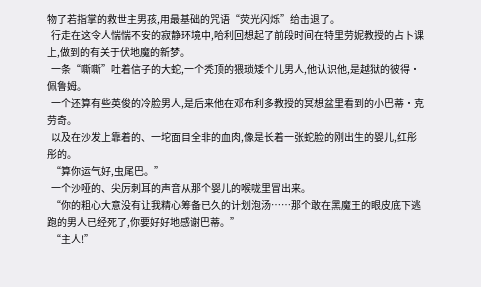物了若指掌的救世主男孩,用最基础的咒语“荧光闪烁”给击退了。
  行走在这令人惴惴不安的寂静环境中,哈利回想起了前段时间在特里劳妮教授的占卜课上,做到的有关于伏地魔的新梦。
  一条“嘶嘶”吐着信子的大蛇,一个秃顶的猥琐矮个儿男人,他认识他,是越狱的彼得·佩鲁姆。
  一个还算有些英俊的冷脸男人,是后来他在邓布利多教授的冥想盆里看到的小巴蒂·克劳奇。
  以及在沙发上靠着的、一坨面目全非的血肉,像是长着一张蛇脸的刚出生的婴儿,红彤彤的。
  “算你运气好,虫尾巴。”
  一个沙哑的、尖厉刺耳的声音从那个婴儿的喉咙里冒出来。
  “你的粗心大意没有让我精心筹备已久的计划泡汤……那个敢在黑魔王的眼皮底下逃跑的男人已经死了,你要好好地感谢巴蒂。”
  “主人!”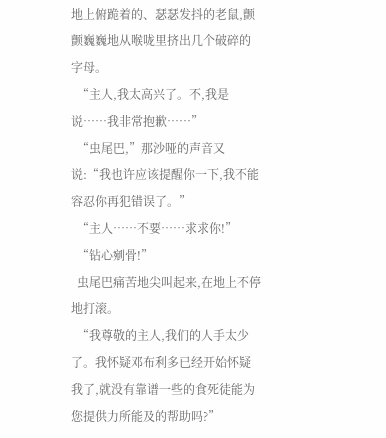地上俯跪着的、瑟瑟发抖的老鼠,颤颤巍巍地从喉咙里挤出几个破碎的字母。
  “主人,我太高兴了。不,我是说……我非常抱歉……”
  “虫尾巴,”那沙哑的声音又说:“我也许应该提醒你一下,我不能容忍你再犯错误了。”
  “主人……不要……求求你!”
  “钻心剜骨!”
  虫尾巴痛苦地尖叫起来,在地上不停地打滚。
  “我尊敬的主人,我们的人手太少了。我怀疑邓布利多已经开始怀疑我了,就没有靠谱一些的食死徒能为您提供力所能及的帮助吗?”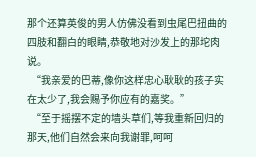那个还算英俊的男人仿佛没看到虫尾巴扭曲的四肢和翻白的眼睛,恭敬地对沙发上的那坨肉说。
  “我亲爱的巴蒂,像你这样忠心耿耿的孩子实在太少了,我会赐予你应有的嘉奖。”
  “至于摇摆不定的墙头草们,等我重新回归的那天,他们自然会来向我谢罪,呵呵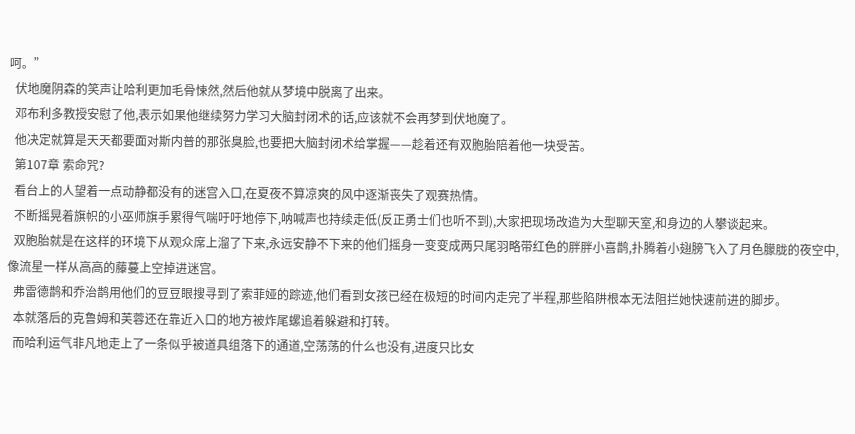呵。”
  伏地魔阴森的笑声让哈利更加毛骨悚然,然后他就从梦境中脱离了出来。
  邓布利多教授安慰了他,表示如果他继续努力学习大脑封闭术的话,应该就不会再梦到伏地魔了。
  他决定就算是天天都要面对斯内普的那张臭脸,也要把大脑封闭术给掌握——趁着还有双胞胎陪着他一块受苦。
  第107章 索命咒?
  看台上的人望着一点动静都没有的迷宫入口,在夏夜不算凉爽的风中逐渐丧失了观赛热情。
  不断摇晃着旗帜的小巫师旗手累得气喘吁吁地停下,呐喊声也持续走低(反正勇士们也听不到),大家把现场改造为大型聊天室,和身边的人攀谈起来。
  双胞胎就是在这样的环境下从观众席上溜了下来,永远安静不下来的他们摇身一变变成两只尾羽略带红色的胖胖小喜鹊,扑腾着小翅膀飞入了月色朦胧的夜空中,像流星一样从高高的藤蔓上空掉进迷宫。
  弗雷德鹊和乔治鹊用他们的豆豆眼搜寻到了索菲娅的踪迹,他们看到女孩已经在极短的时间内走完了半程,那些陷阱根本无法阻拦她快速前进的脚步。
  本就落后的克鲁姆和芙蓉还在靠近入口的地方被炸尾螺追着躲避和打转。
  而哈利运气非凡地走上了一条似乎被道具组落下的通道,空荡荡的什么也没有,进度只比女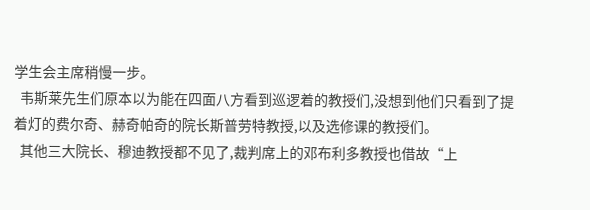学生会主席稍慢一步。
  韦斯莱先生们原本以为能在四面八方看到巡逻着的教授们,没想到他们只看到了提着灯的费尔奇、赫奇帕奇的院长斯普劳特教授,以及选修课的教授们。
  其他三大院长、穆迪教授都不见了,裁判席上的邓布利多教授也借故“上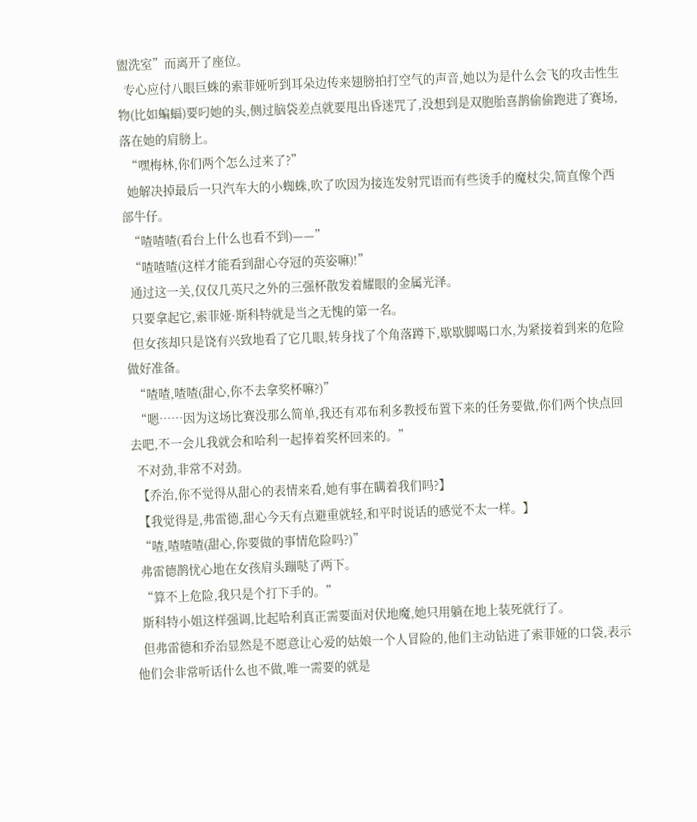盥洗室”而离开了座位。
  专心应付八眼巨蛛的索菲娅听到耳朵边传来翅膀拍打空气的声音,她以为是什么会飞的攻击性生物(比如蝙蝠)要叼她的头,侧过脑袋差点就要甩出昏迷咒了,没想到是双胞胎喜鹊偷偷跑进了赛场,落在她的肩膀上。
  “嘿梅林,你们两个怎么过来了?”
  她解决掉最后一只汽车大的小蜘蛛,吹了吹因为接连发射咒语而有些烫手的魔杖尖,简直像个西部牛仔。
  “喳喳喳(看台上什么也看不到)——”
  “喳喳喳(这样才能看到甜心夺冠的英姿嘛)!”
  通过这一关,仅仅几英尺之外的三强杯散发着耀眼的金属光泽。
  只要拿起它,索菲娅·斯科特就是当之无愧的第一名。
  但女孩却只是饶有兴致地看了它几眼,转身找了个角落蹲下,歇歇脚喝口水,为紧接着到来的危险做好准备。
  “喳喳,喳喳(甜心,你不去拿奖杯嘛?)”
  “嗯……因为这场比赛没那么简单,我还有邓布利多教授布置下来的任务要做,你们两个快点回去吧,不一会儿我就会和哈利一起捧着奖杯回来的。”
  不对劲,非常不对劲。
  【乔治,你不觉得从甜心的表情来看,她有事在瞒着我们吗?】
  【我觉得是,弗雷德,甜心今天有点避重就轻,和平时说话的感觉不太一样。】
  “喳,喳喳喳(甜心,你要做的事情危险吗?)”
  弗雷德鹊忧心地在女孩肩头蹦哒了两下。
  “算不上危险,我只是个打下手的。”
  斯科特小姐这样强调,比起哈利真正需要面对伏地魔,她只用躺在地上装死就行了。
  但弗雷德和乔治显然是不愿意让心爱的姑娘一个人冒险的,他们主动钻进了索菲娅的口袋,表示他们会非常听话什么也不做,唯一需要的就是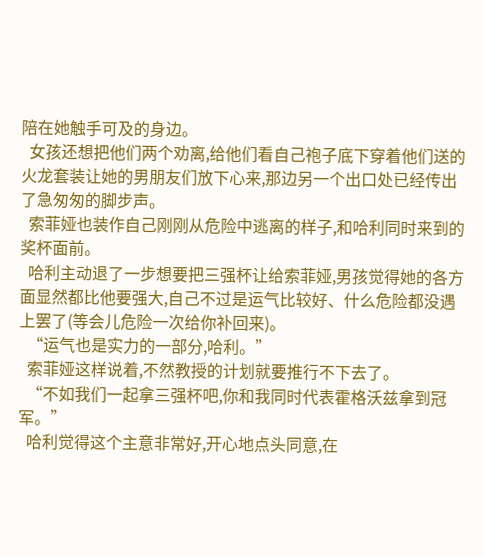陪在她触手可及的身边。
  女孩还想把他们两个劝离,给他们看自己袍子底下穿着他们送的火龙套装让她的男朋友们放下心来,那边另一个出口处已经传出了急匆匆的脚步声。
  索菲娅也装作自己刚刚从危险中逃离的样子,和哈利同时来到的奖杯面前。
  哈利主动退了一步想要把三强杯让给索菲娅,男孩觉得她的各方面显然都比他要强大,自己不过是运气比较好、什么危险都没遇上罢了(等会儿危险一次给你补回来)。
  “运气也是实力的一部分,哈利。”
  索菲娅这样说着,不然教授的计划就要推行不下去了。
  “不如我们一起拿三强杯吧,你和我同时代表霍格沃兹拿到冠军。”
  哈利觉得这个主意非常好,开心地点头同意,在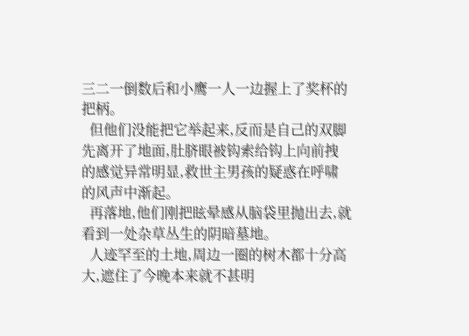三二一倒数后和小鹰一人一边握上了奖杯的把柄。
  但他们没能把它举起来,反而是自己的双脚先离开了地面,肚脐眼被钩索给钩上向前拽的感觉异常明显,救世主男孩的疑惑在呼啸的风声中渐起。
  再落地,他们刚把眩晕感从脑袋里抛出去,就看到一处杂草丛生的阴暗墓地。
  人迹罕至的土地,周边一圈的树木都十分高大,遮住了今晚本来就不甚明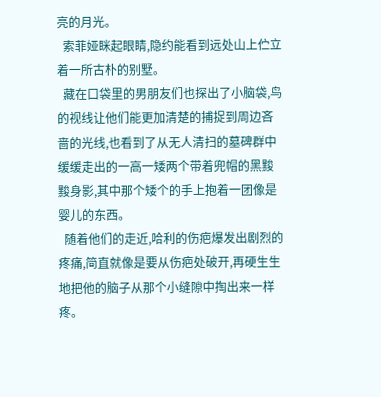亮的月光。
  索菲娅眯起眼睛,隐约能看到远处山上伫立着一所古朴的别墅。
  藏在口袋里的男朋友们也探出了小脑袋,鸟的视线让他们能更加清楚的捕捉到周边吝啬的光线,也看到了从无人清扫的墓碑群中缓缓走出的一高一矮两个带着兜帽的黑黢黢身影,其中那个矮个的手上抱着一团像是婴儿的东西。
  随着他们的走近,哈利的伤疤爆发出剧烈的疼痛,简直就像是要从伤疤处破开,再硬生生地把他的脑子从那个小缝隙中掏出来一样疼。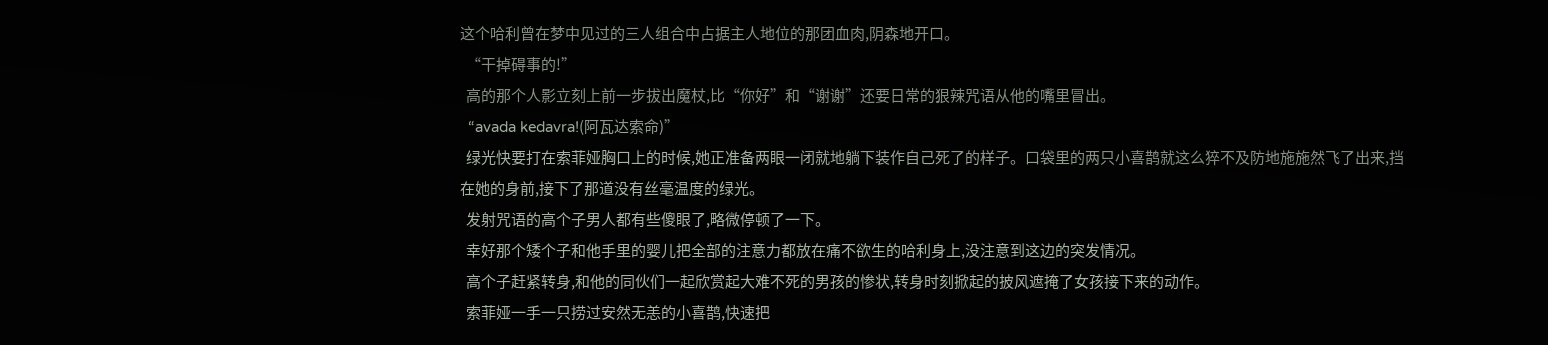这个哈利曾在梦中见过的三人组合中占据主人地位的那团血肉,阴森地开口。
  “干掉碍事的!”
  高的那个人影立刻上前一步拔出魔杖,比“你好”和“谢谢”还要日常的狠辣咒语从他的嘴里冒出。
  “avada kedavra!(阿瓦达索命)”
  绿光快要打在索菲娅胸口上的时候,她正准备两眼一闭就地躺下装作自己死了的样子。口袋里的两只小喜鹊就这么猝不及防地施施然飞了出来,挡在她的身前,接下了那道没有丝毫温度的绿光。
  发射咒语的高个子男人都有些傻眼了,略微停顿了一下。
  幸好那个矮个子和他手里的婴儿把全部的注意力都放在痛不欲生的哈利身上,没注意到这边的突发情况。
  高个子赶紧转身,和他的同伙们一起欣赏起大难不死的男孩的惨状,转身时刻掀起的披风遮掩了女孩接下来的动作。
  索菲娅一手一只捞过安然无恙的小喜鹊,快速把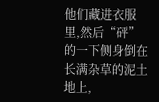他们藏进衣服里,然后“砰”的一下侧身倒在长满杂草的泥土地上,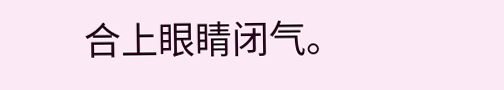合上眼睛闭气。